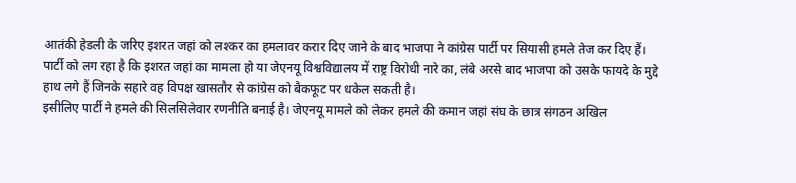आतंकी हेडली के जरिए इशरत जहां को लश्कर का हमलावर करार दिए जाने के बाद भाजपा ने कांग्रेस पार्टी पर सियासी हमले तेज कर दिए हैं। पार्टी को लग रहा है कि इशरत जहां का मामला हो या जेएनयू विश्वविद्यालय में राष्ट्र विरोधी नारे का, लंबे अरसे बाद भाजपा को उसके फायदे के मुद्दे हाथ लगे हैं जिनके सहारे वह विपक्ष खासतौर से कांग्रेस को बैकफूट पर धकेल सकती है।
इसीलिए पार्टी ने हमले की सिलसिलेवार रणनीति बनाई है। जेएनयू मामले को लेकर हमले की कमान जहां संघ के छात्र संगठन अखिल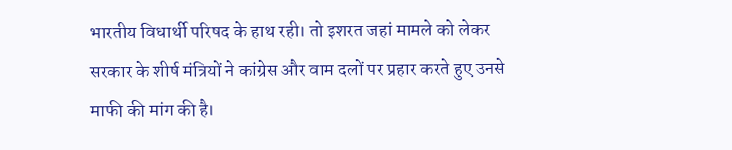भारतीय विधार्थी परिषद के हाथ रही। तो इशरत जहां मामले को लेकर सरकार के शीर्ष मंत्रियों ने कांग्रेस और वाम दलों पर प्रहार करते हुए उनसे माफी की मांग की है।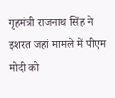गृहमंत्री राजनाथ सिंह ने इशरत जहां मामले में पीएम मोदी को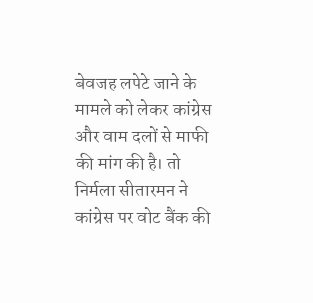बेवजह लपेटे जाने के मामले को लेकर कांग्रेस और वाम दलों से माफी की मांग की है। तो निर्मला सीतारमन ने कांग्रेस पर वोट बैंक की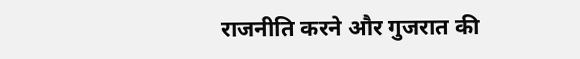राजनीति करने और गुजरात की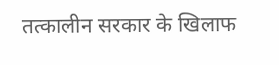तत्कालीन सरकार के खिलाफ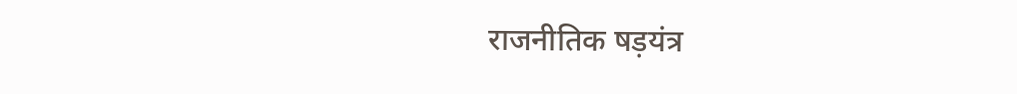राजनीतिक षड़यंत्र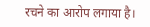रचने का आरोप लगाया है।